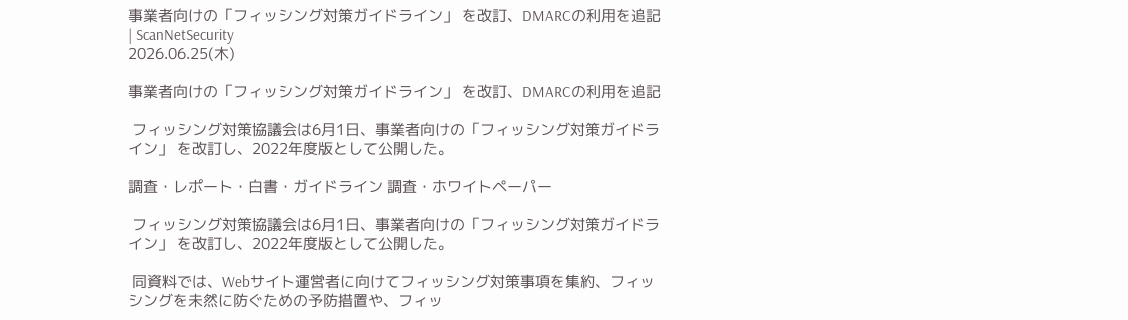事業者向けの「フィッシング対策ガイドライン」 を改訂、DMARCの利用を追記 | ScanNetSecurity
2026.06.25(木)

事業者向けの「フィッシング対策ガイドライン」 を改訂、DMARCの利用を追記

 フィッシング対策協議会は6月1日、事業者向けの「フィッシング対策ガイドライン」 を改訂し、2022年度版として公開した。

調査・レポート・白書・ガイドライン 調査・ホワイトペーパー

 フィッシング対策協議会は6月1日、事業者向けの「フィッシング対策ガイドライン」 を改訂し、2022年度版として公開した。

 同資料では、Webサイト運営者に向けてフィッシング対策事項を集約、フィッシングを未然に防ぐための予防措置や、フィッ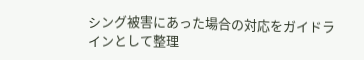シング被害にあった場合の対応をガイドラインとして整理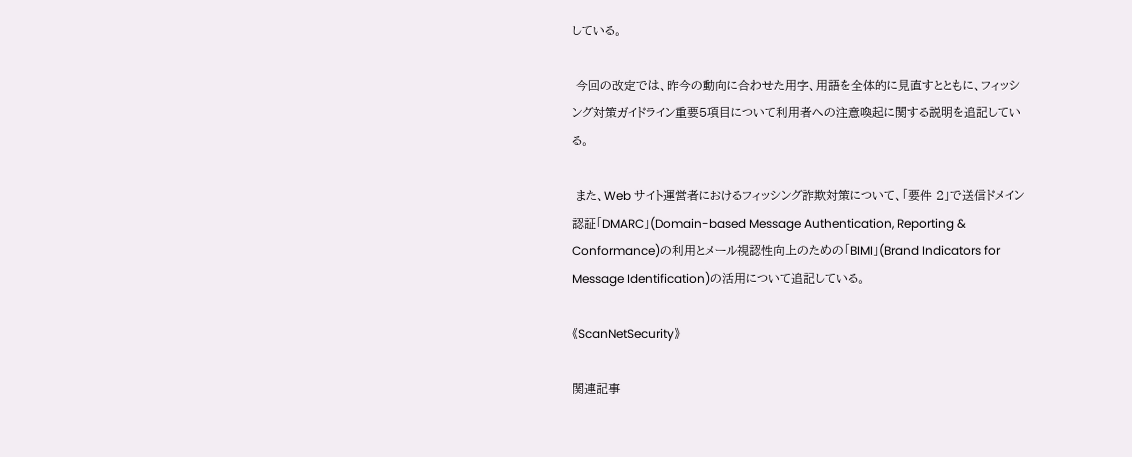している。

 今回の改定では、昨今の動向に合わせた用字、用語を全体的に見直すとともに、フィッシング対策ガイドライン重要5項目について利用者への注意喚起に関する説明を追記している。

 また、Web サイト運営者におけるフィッシング詐欺対策について、「要件 2」で送信ドメイン認証「DMARC」(Domain-based Message Authentication, Reporting & Conformance)の利用とメール視認性向上のための「BIMI」(Brand Indicators for Message Identification)の活用について追記している。

《ScanNetSecurity》

関連記事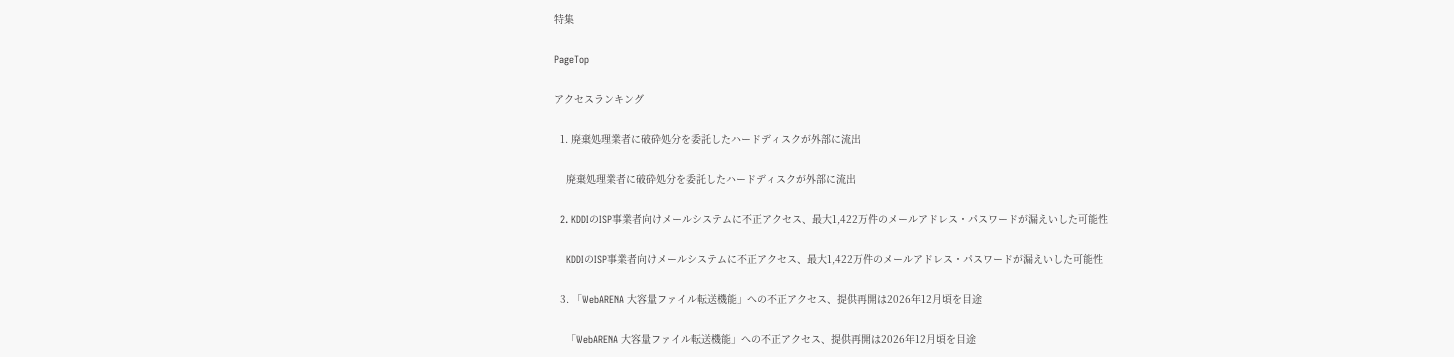特集

PageTop

アクセスランキング

  1. 廃棄処理業者に破砕処分を委託したハードディスクが外部に流出

    廃棄処理業者に破砕処分を委託したハードディスクが外部に流出

  2. KDDIのISP事業者向けメールシステムに不正アクセス、最大1,422万件のメールアドレス・パスワードが漏えいした可能性

    KDDIのISP事業者向けメールシステムに不正アクセス、最大1,422万件のメールアドレス・パスワードが漏えいした可能性

  3. 「WebARENA 大容量ファイル転送機能」への不正アクセス、提供再開は2026年12月頃を目途

    「WebARENA 大容量ファイル転送機能」への不正アクセス、提供再開は2026年12月頃を目途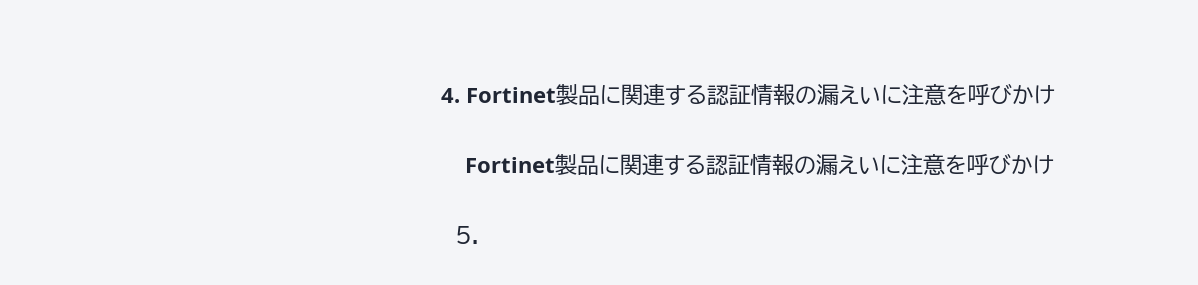4. Fortinet製品に関連する認証情報の漏えいに注意を呼びかけ

    Fortinet製品に関連する認証情報の漏えいに注意を呼びかけ

  5.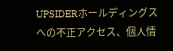UPSIDERホールディングスへの不正アクセス、個人情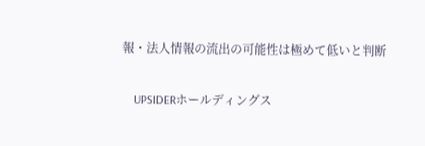報・法人情報の流出の可能性は極めて低いと判断

    UPSIDERホールディングス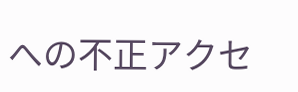への不正アクセ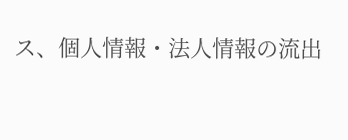ス、個人情報・法人情報の流出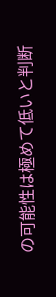の可能性は極めて低いと判断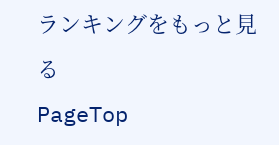ランキングをもっと見る
PageTop